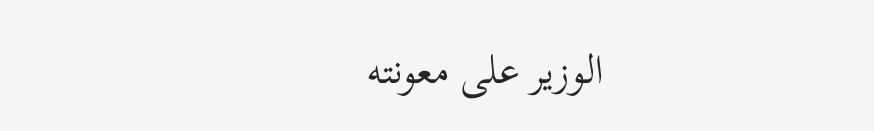الوزير على معونته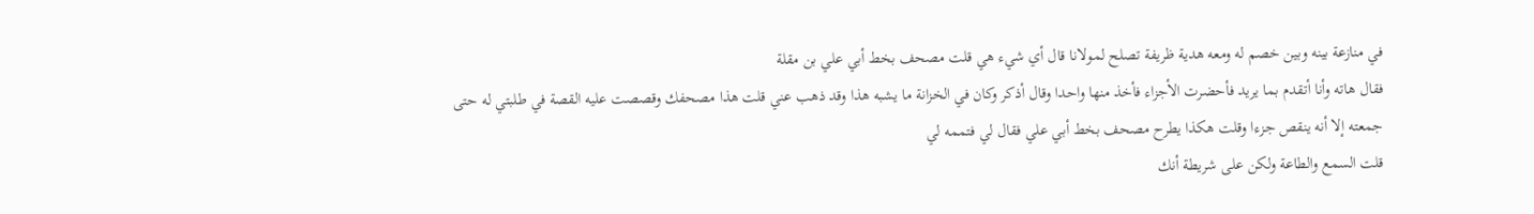في منازعة بينه وبين خصم له ومعه هدية ظريفة تصلح لمولانا قال أي شيء هي قلت مصحف بخط أبي علي بن مقلة
فقال هاته وأنا أتقدم بما يريد فأحضرت الأجزاء فأخذ منها واحدا وقال أذكر وكان في الخزانة ما يشبه هذا وقد ذهب عني قلت هذا مصحفك وقصصت عليه القصة في طلبتي له حتى جمعته إلا أنه ينقص جزءا وقلت هكذا يطرح مصحف بخط أبي علي فقال لي فتممه لي
قلت السمع والطاعة ولكن على شريطة أنك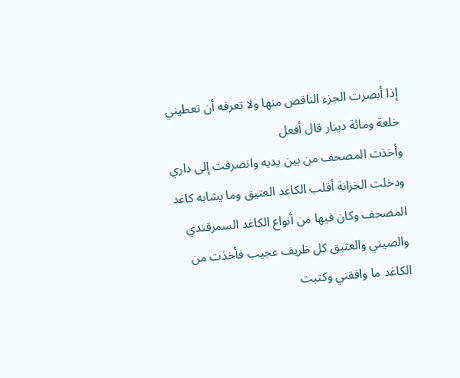إذا أبصرت الجزء الناقص منها ولا تعرفه أن تعطيني خلعة ومائة دينار قال أفعل
وأخذت المصحف من بين يديه وانصرفت إلى داري ودخلت الخزانة أقلب الكاغد العتيق وما يشابه كاغد المصحف وكان فيها من أنواع الكاغد السمرقندي والصيني والعتيق كل ظريف عجيب فأخذت من الكاغد ما وافقني وكتبت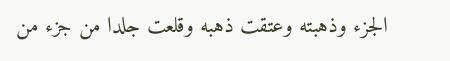الجزء وذهبته وعتقت ذهبه وقلعت جلدا من جزء من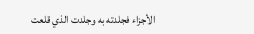الأجزاء فجلدته به وجلدت الذي قلعت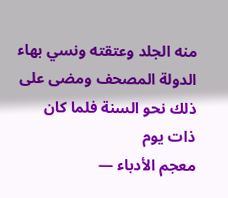منه الجلد وعتقته ونسي بهاء الدولة المصحف ومضى على ذلك نحو السنة فلما كان ذات يوم
معجم الأدباء —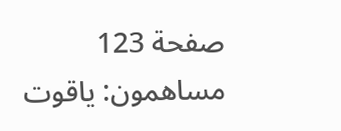صفحة 123
مساهمون: ياقوت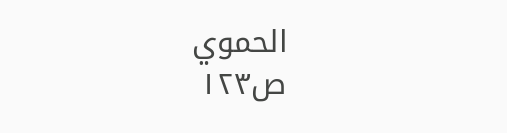الحموي
ص١٢٣